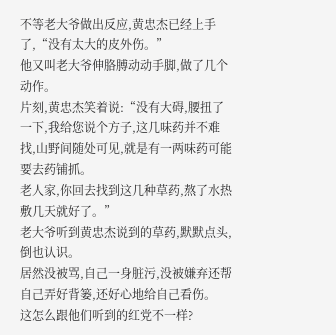不等老大爷做出反应,黄忠杰已经上手了,“没有太大的皮外伤。”
他又叫老大爷伸胳膊动动手脚,做了几个动作。
片刻,黄忠杰笑着说:“没有大碍,腰扭了一下,我给您说个方子,这几味药并不难找,山野间随处可见,就是有一两味药可能要去药铺抓。
老人家,你回去找到这几种草药,熬了水热敷几天就好了。”
老大爷听到黄忠杰说到的草药,默默点头,倒也认识。
居然没被骂,自己一身脏污,没被嫌弃还帮自己弄好背篓,还好心地给自己看伤。
这怎么跟他们听到的红党不一样?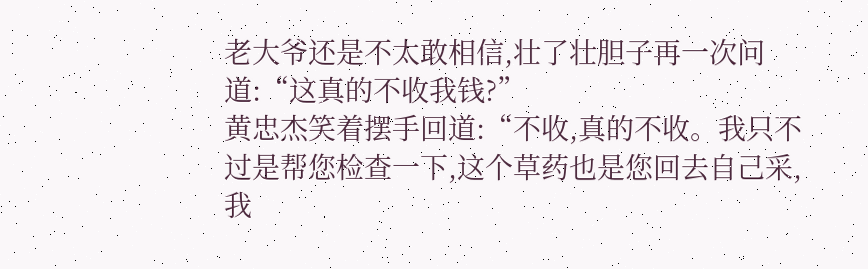老大爷还是不太敢相信,壮了壮胆子再一次问道:“这真的不收我钱?”
黄忠杰笑着摆手回道:“不收,真的不收。我只不过是帮您检查一下,这个草药也是您回去自己采,我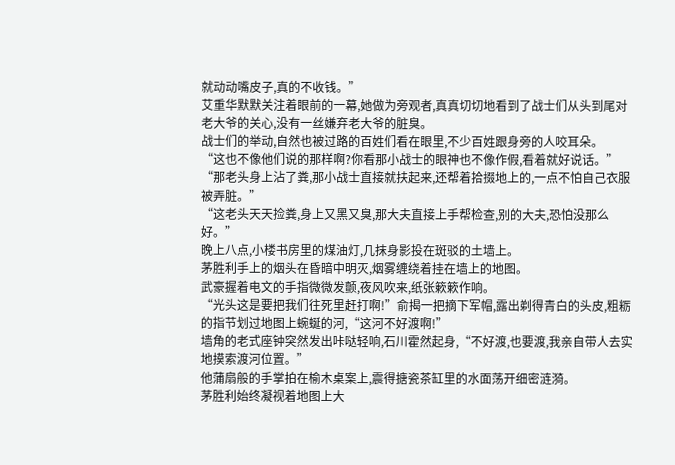就动动嘴皮子,真的不收钱。”
艾重华默默关注着眼前的一幕,她做为旁观者,真真切切地看到了战士们从头到尾对老大爷的关心,没有一丝嫌弃老大爷的脏臭。
战士们的举动,自然也被过路的百姓们看在眼里,不少百姓跟身旁的人咬耳朵。
“这也不像他们说的那样啊?你看那小战士的眼神也不像作假,看着就好说话。”
“那老头身上沾了粪,那小战士直接就扶起来,还帮着拾掇地上的,一点不怕自己衣服被弄脏。”
“这老头天天捡粪,身上又黑又臭,那大夫直接上手帮检查,别的大夫,恐怕没那么好。”
晚上八点,小楼书房里的煤油灯,几抹身影投在斑驳的土墙上。
茅胜利手上的烟头在昏暗中明灭,烟雾缠绕着挂在墙上的地图。
武豪握着电文的手指微微发颤,夜风吹来,纸张簌簌作响。
“光头这是要把我们往死里赶打啊!”俞揭一把摘下军帽,露出剃得青白的头皮,粗粝的指节划过地图上蜿蜒的河,“这河不好渡啊!”
墙角的老式座钟突然发出咔哒轻响,石川霍然起身,“不好渡,也要渡,我亲自带人去实地摸索渡河位置。”
他蒲扇般的手掌拍在榆木桌案上,震得搪瓷茶缸里的水面荡开细密涟漪。
茅胜利始终凝视着地图上大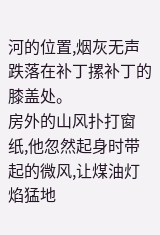河的位置,烟灰无声跌落在补丁摞补丁的膝盖处。
房外的山风扑打窗纸,他忽然起身时带起的微风,让煤油灯焰猛地